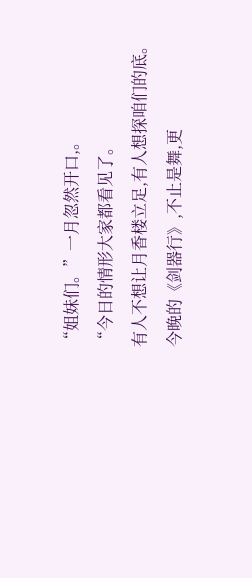“姐妹们。”一月忽然开口,。
“今日的情形大家都看见了。
有人不想让月香楼立足,有人想探咱们的底。
今晚的《剑器行》,不止是舞,更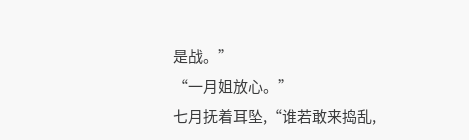是战。”
“一月姐放心。”
七月抚着耳坠,“谁若敢来捣乱,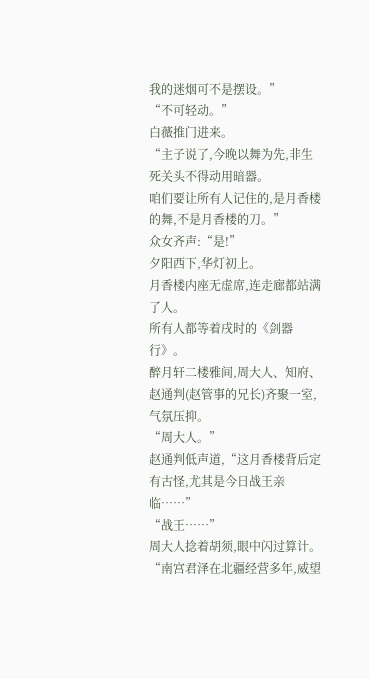我的迷烟可不是摆设。”
“不可轻动。”
白薇推门进来。
“主子说了,今晚以舞为先,非生死关头不得动用暗器。
咱们要让所有人记住的,是月香楼的舞,不是月香楼的刀。”
众女齐声:“是!”
夕阳西下,华灯初上。
月香楼内座无虚席,连走廊都站满了人。
所有人都等着戌时的《剑器行》。
醉月轩二楼雅间,周大人、知府、赵通判(赵管事的兄长)齐聚一室,气氛压抑。
“周大人。”
赵通判低声道,“这月香楼背后定有古怪,尤其是今日战王亲临……”
“战王……”
周大人捻着胡须,眼中闪过算计。
“南宫君泽在北疆经营多年,威望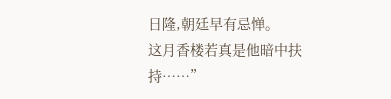日隆,朝廷早有忌惮。
这月香楼若真是他暗中扶持……”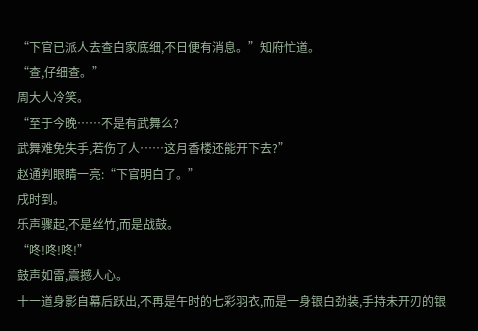“下官已派人去查白家底细,不日便有消息。”知府忙道。
“查,仔细查。”
周大人冷笑。
“至于今晚……不是有武舞么?
武舞难免失手,若伤了人……这月香楼还能开下去?”
赵通判眼睛一亮:“下官明白了。”
戌时到。
乐声骤起,不是丝竹,而是战鼓。
“咚!咚!咚!”
鼓声如雷,震撼人心。
十一道身影自幕后跃出,不再是午时的七彩羽衣,而是一身银白劲装,手持未开刃的银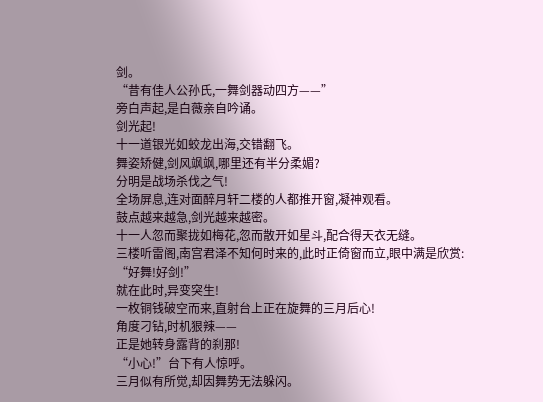剑。
“昔有佳人公孙氏,一舞剑器动四方——”
旁白声起,是白薇亲自吟诵。
剑光起!
十一道银光如蛟龙出海,交错翻飞。
舞姿矫健,剑风飒飒,哪里还有半分柔媚?
分明是战场杀伐之气!
全场屏息,连对面醉月轩二楼的人都推开窗,凝神观看。
鼓点越来越急,剑光越来越密。
十一人忽而聚拢如梅花,忽而散开如星斗,配合得天衣无缝。
三楼听雷阁,南宫君泽不知何时来的,此时正倚窗而立,眼中满是欣赏:
“好舞!好剑!”
就在此时,异变突生!
一枚铜钱破空而来,直射台上正在旋舞的三月后心!
角度刁钻,时机狠辣——
正是她转身露背的刹那!
“小心!”台下有人惊呼。
三月似有所觉,却因舞势无法躲闪。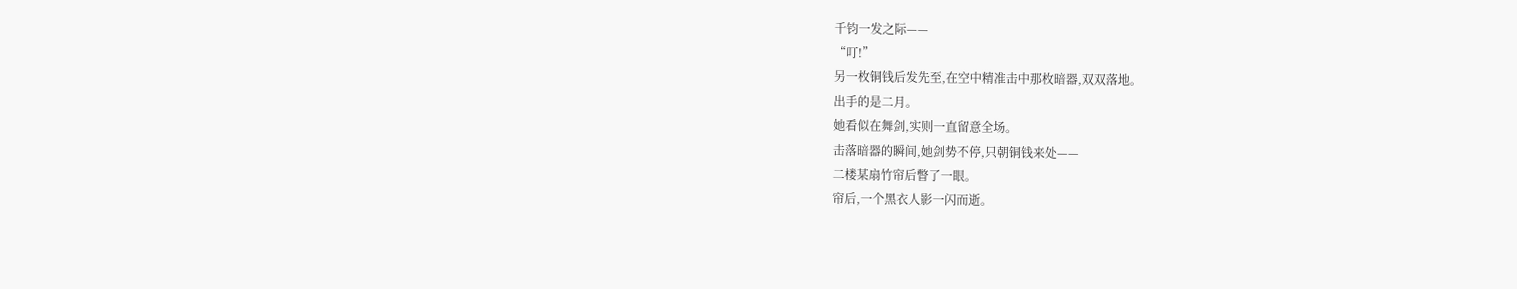千钧一发之际——
“叮!”
另一枚铜钱后发先至,在空中精准击中那枚暗器,双双落地。
出手的是二月。
她看似在舞剑,实则一直留意全场。
击落暗器的瞬间,她剑势不停,只朝铜钱来处——
二楼某扇竹帘后瞥了一眼。
帘后,一个黑衣人影一闪而逝。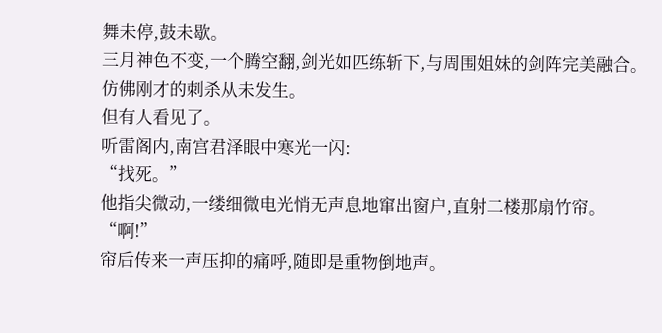舞未停,鼓未歇。
三月神色不变,一个腾空翻,剑光如匹练斩下,与周围姐妹的剑阵完美融合。
仿佛刚才的刺杀从未发生。
但有人看见了。
听雷阁内,南宫君泽眼中寒光一闪:
“找死。”
他指尖微动,一缕细微电光悄无声息地窜出窗户,直射二楼那扇竹帘。
“啊!”
帘后传来一声压抑的痛呼,随即是重物倒地声。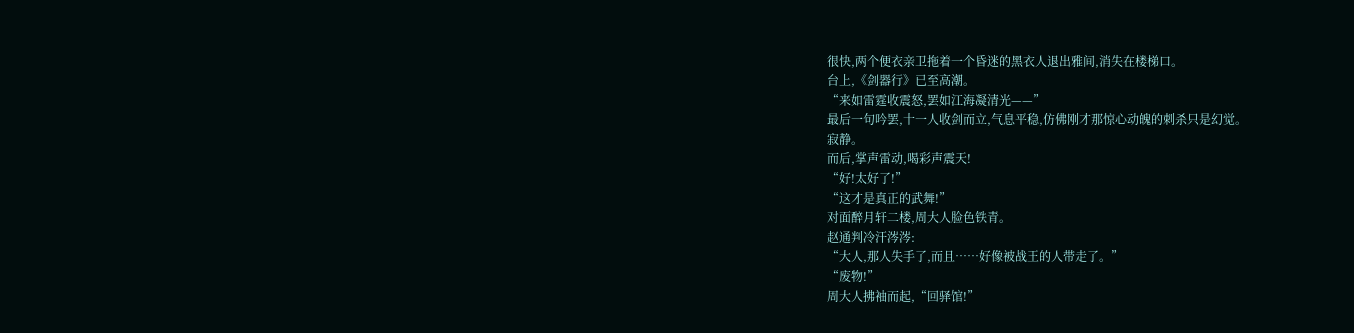很快,两个便衣亲卫拖着一个昏迷的黑衣人退出雅间,消失在楼梯口。
台上,《剑器行》已至高潮。
“来如雷霆收震怒,罢如江海凝清光——”
最后一句吟罢,十一人收剑而立,气息平稳,仿佛刚才那惊心动魄的刺杀只是幻觉。
寂静。
而后,掌声雷动,喝彩声震天!
“好!太好了!”
“这才是真正的武舞!”
对面醉月轩二楼,周大人脸色铁青。
赵通判冷汗涔涔:
“大人,那人失手了,而且……好像被战王的人带走了。”
“废物!”
周大人拂袖而起,“回驿馆!”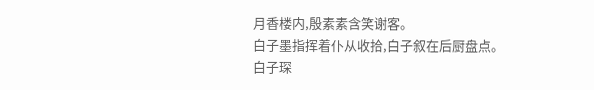月香楼内,殷素素含笑谢客。
白子墨指挥着仆从收拾,白子叙在后厨盘点。
白子琛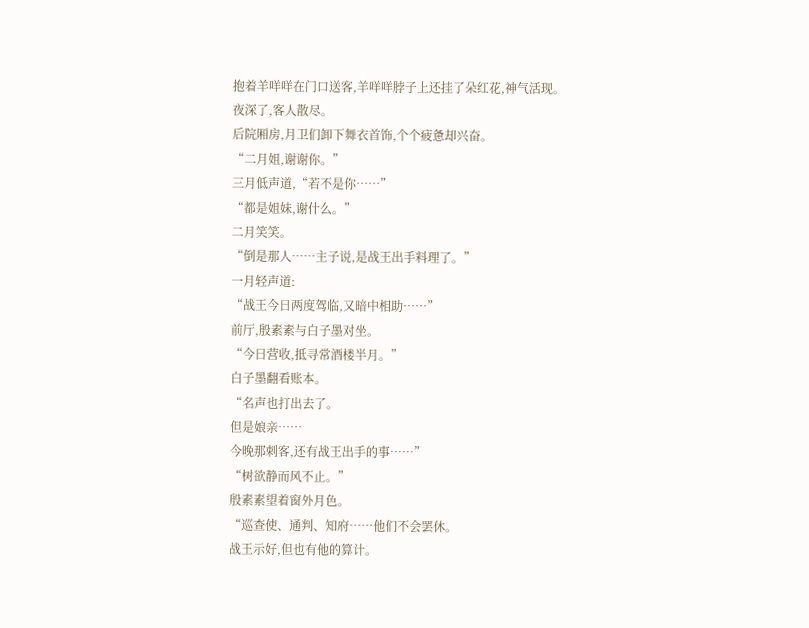抱着羊咩咩在门口送客,羊咩咩脖子上还挂了朵红花,神气活现。
夜深了,客人散尽。
后院厢房,月卫们卸下舞衣首饰,个个疲惫却兴奋。
“二月姐,谢谢你。”
三月低声道,“若不是你……”
“都是姐妹,谢什么。”
二月笑笑。
“倒是那人……主子说,是战王出手料理了。”
一月轻声道:
“战王今日两度驾临,又暗中相助……”
前厅,殷素素与白子墨对坐。
“今日营收,抵寻常酒楼半月。”
白子墨翻看账本。
“名声也打出去了。
但是娘亲……
今晚那刺客,还有战王出手的事……”
“树欲静而风不止。”
殷素素望着窗外月色。
“巡查使、通判、知府……他们不会罢休。
战王示好,但也有他的算计。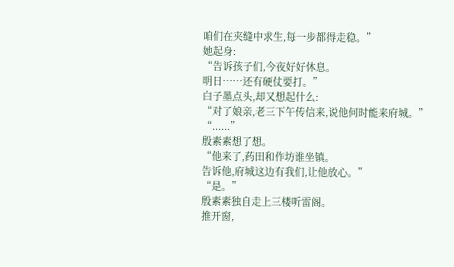咱们在夹缝中求生,每一步都得走稳。”
她起身:
“告诉孩子们,今夜好好休息。
明日……还有硬仗要打。”
白子墨点头,却又想起什么:
“对了娘亲,老三下午传信来,说他何时能来府城。”
“......”
殷素素想了想。
“他来了,药田和作坊谁坐镇。
告诉他,府城这边有我们,让他放心。”
“是。”
殷素素独自走上三楼听雷阁。
推开窗,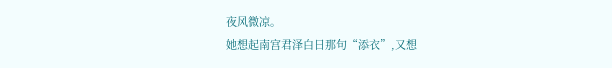夜风微凉。
她想起南宫君泽白日那句“添衣”,又想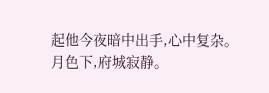起他今夜暗中出手,心中复杂。
月色下,府城寂静。